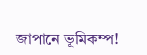জাপানে ভূমিকম্প!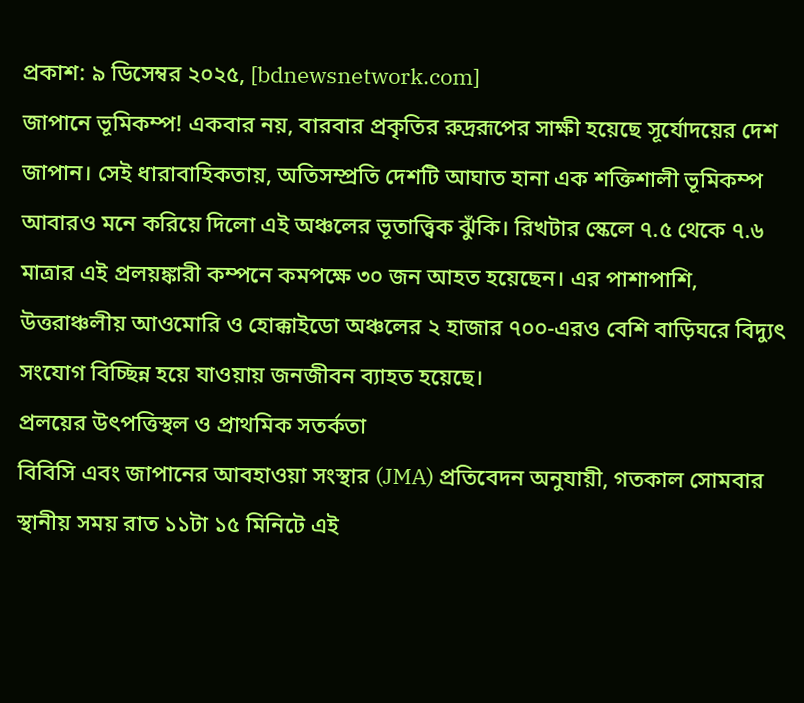প্রকাশ: ৯ ডিসেম্বর ২০২৫, [bdnewsnetwork.com]
জাপানে ভূমিকম্প! একবার নয়, বারবার প্রকৃতির রুদ্ররূপের সাক্ষী হয়েছে সূর্যোদয়ের দেশ জাপান। সেই ধারাবাহিকতায়, অতিসম্প্রতি দেশটি আঘাত হানা এক শক্তিশালী ভূমিকম্প আবারও মনে করিয়ে দিলো এই অঞ্চলের ভূতাত্ত্বিক ঝুঁকি। রিখটার স্কেলে ৭.৫ থেকে ৭.৬ মাত্রার এই প্রলয়ঙ্কারী কম্পনে কমপক্ষে ৩০ জন আহত হয়েছেন। এর পাশাপাশি, উত্তরাঞ্চলীয় আওমোরি ও হোক্কাইডো অঞ্চলের ২ হাজার ৭০০-এরও বেশি বাড়িঘরে বিদ্যুৎ সংযোগ বিচ্ছিন্ন হয়ে যাওয়ায় জনজীবন ব্যাহত হয়েছে।
প্রলয়ের উৎপত্তিস্থল ও প্রাথমিক সতর্কতা
বিবিসি এবং জাপানের আবহাওয়া সংস্থার (JMA) প্রতিবেদন অনুযায়ী, গতকাল সোমবার স্থানীয় সময় রাত ১১টা ১৫ মিনিটে এই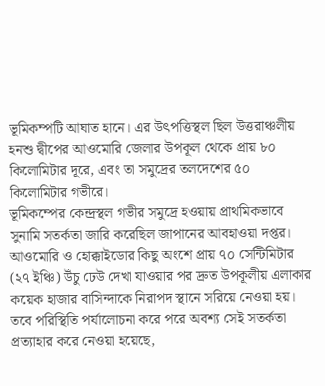ভূমিকম্পটি আঘাত হানে। এর উৎপত্তিস্থল ছিল উত্তরাঞ্চলীয় হনশু দ্বীপের আওমোরি জেলার উপকূল থেকে প্রায় ৮০ কিলোমিটার দূরে, এবং তা সমুদ্রের তলদেশের ৫০ কিলোমিটার গভীরে।
ভূমিকম্পের কেন্দ্রস্থল গভীর সমুদ্রে হওয়ায় প্রাথমিকভাবে সুনামি সতর্কতা জারি করেছিল জাপানের আবহাওয়া দপ্তর। আওমোরি ও হোক্কাইডোর কিছু অংশে প্রায় ৭০ সেন্টিমিটার (২৭ ইঞ্চি) উঁচু ঢেউ দেখা যাওয়ার পর দ্রুত উপকূলীয় এলাকার কয়েক হাজার বাসিন্দাকে নিরাপদ স্থানে সরিয়ে নেওয়া হয়। তবে পরিস্থিতি পর্যালোচনা করে পরে অবশ্য সেই সতর্কতা প্রত্যাহার করে নেওয়া হয়েছে,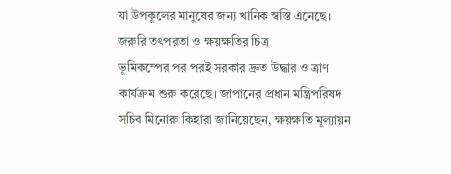যা উপকূলের মানুষের জন্য খানিক স্বস্তি এনেছে।
জরুরি তৎপরতা ও ক্ষয়ক্ষতির চিত্র
ভূমিকম্পের পর পরই সরকার দ্রুত উদ্ধার ও ত্রাণ কার্যক্রম শুরু করেছে। জাপানের প্রধান মন্ত্রিপরিষদ সচিব মিনোরু কিহারা জানিয়েছেন, ক্ষয়ক্ষতি মূল্যায়ন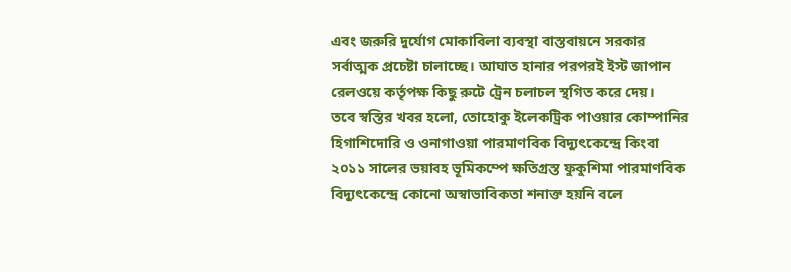এবং জরুরি দুর্যোগ মোকাবিলা ব্যবস্থা বাস্তবায়নে সরকার সর্বাত্মক প্রচেষ্টা চালাচ্ছে। আঘাত হানার পরপরই ইস্ট জাপান রেলওয়ে কর্তৃপক্ষ কিছু রুটে ট্রেন চলাচল স্থগিত করে দেয়।
তবে স্বস্তির খবর হলো, তোহোকু ইলেকট্রিক পাওয়ার কোম্পানির হিগাশিদোরি ও ওনাগাওয়া পারমাণবিক বিদ্যুৎকেন্দ্রে কিংবা ২০১১ সালের ভয়াবহ ভূমিকম্পে ক্ষতিগ্রস্ত ফুকুশিমা পারমাণবিক বিদ্যুৎকেন্দ্রে কোনো অস্বাভাবিকতা শনাক্ত হয়নি বলে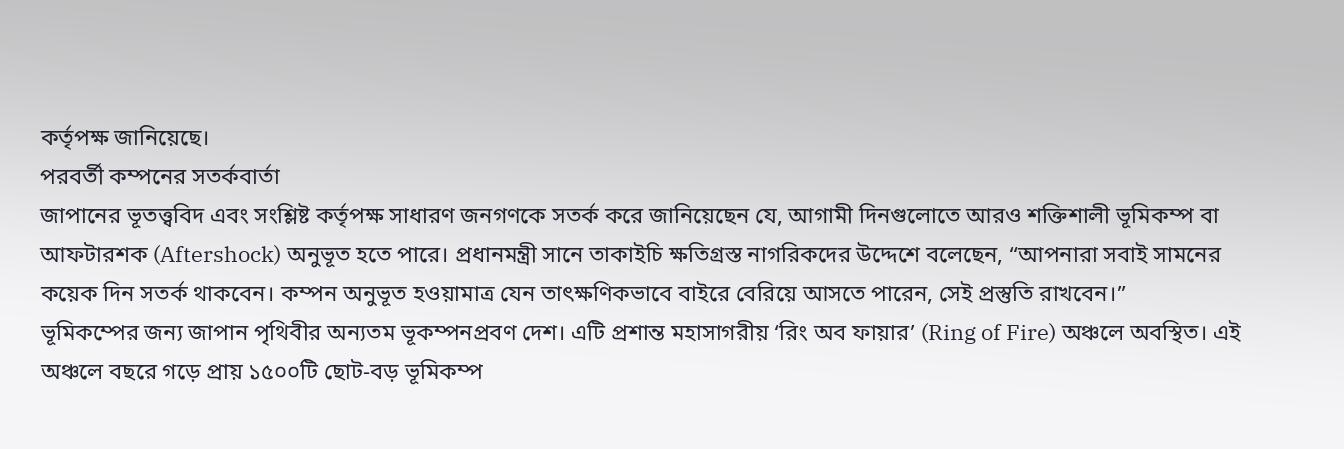কর্তৃপক্ষ জানিয়েছে।
পরবর্তী কম্পনের সতর্কবার্তা
জাপানের ভূতত্ত্ববিদ এবং সংশ্লিষ্ট কর্তৃপক্ষ সাধারণ জনগণকে সতর্ক করে জানিয়েছেন যে, আগামী দিনগুলোতে আরও শক্তিশালী ভূমিকম্প বা আফটারশক (Aftershock) অনুভূত হতে পারে। প্রধানমন্ত্রী সানে তাকাইচি ক্ষতিগ্রস্ত নাগরিকদের উদ্দেশে বলেছেন, “আপনারা সবাই সামনের কয়েক দিন সতর্ক থাকবেন। কম্পন অনুভূত হওয়ামাত্র যেন তাৎক্ষণিকভাবে বাইরে বেরিয়ে আসতে পারেন, সেই প্রস্তুতি রাখবেন।”
ভূমিকম্পের জন্য জাপান পৃথিবীর অন্যতম ভূকম্পনপ্রবণ দেশ। এটি প্রশান্ত মহাসাগরীয় ‘রিং অব ফায়ার’ (Ring of Fire) অঞ্চলে অবস্থিত। এই অঞ্চলে বছরে গড়ে প্রায় ১৫০০টি ছোট-বড় ভূমিকম্প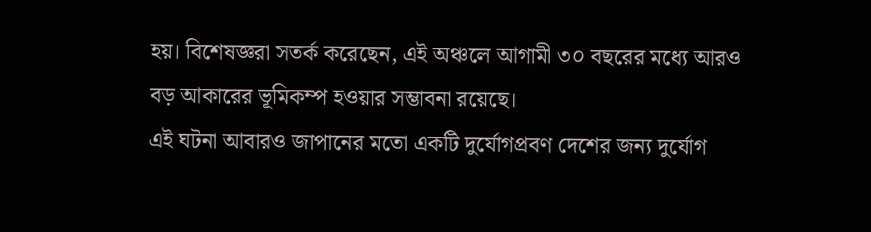হয়। বিশেষজ্ঞরা সতর্ক করেছেন, এই অঞ্চলে আগামী ৩০ বছরের মধ্যে আরও বড় আকারের ভূমিকম্প হওয়ার সম্ভাবনা রয়েছে।
এই ঘটনা আবারও জাপানের মতো একটি দুর্যোগপ্রবণ দেশের জন্য দুর্যোগ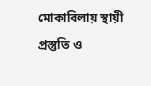মোকাবিলায় স্থায়ী প্রস্তুতি ও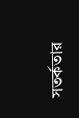সতর্কতার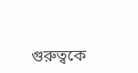গুরুত্বকে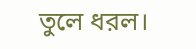তুলে ধরল।